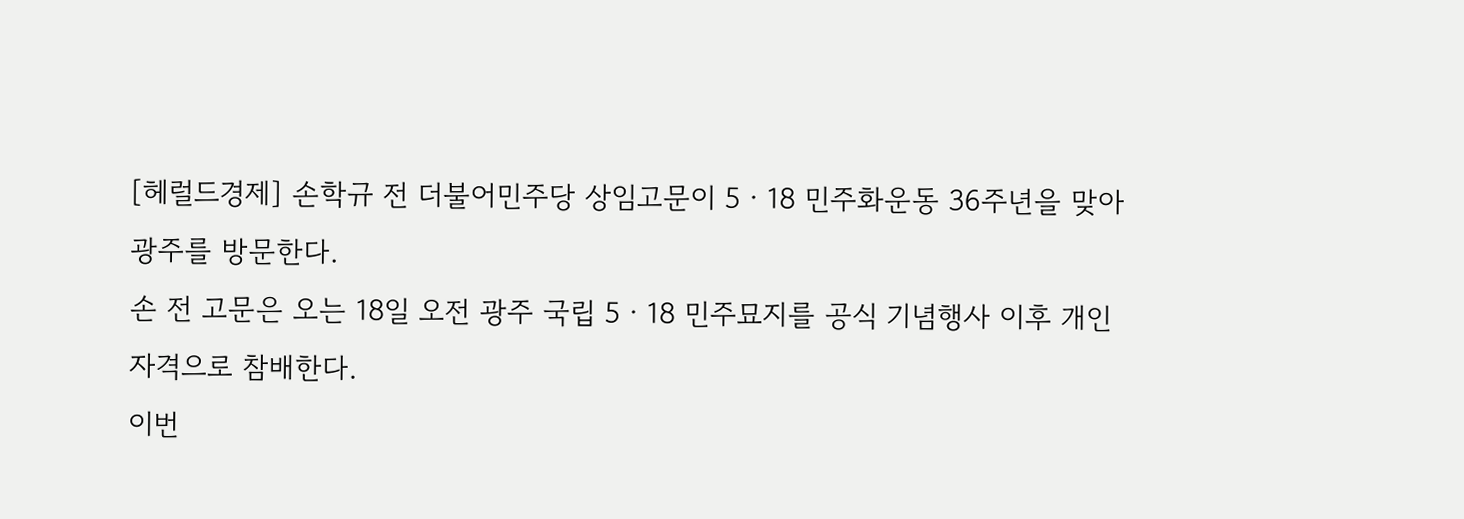[헤럴드경제] 손학규 전 더불어민주당 상임고문이 5ㆍ18 민주화운동 36주년을 맞아 광주를 방문한다.
손 전 고문은 오는 18일 오전 광주 국립 5ㆍ18 민주묘지를 공식 기념행사 이후 개인자격으로 참배한다.
이번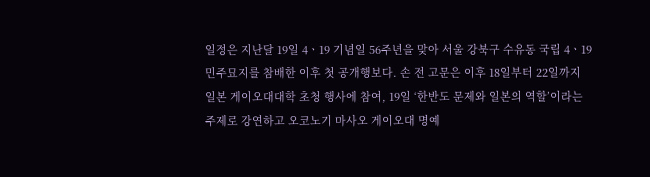일정은 지난달 19일 4ㆍ19 기념일 56주년을 맞아 서울 강북구 수유동 국립 4ㆍ19 민주묘지를 참배한 이후 첫 공개행보다. 손 전 고문은 이후 18일부터 22일까지 일본 게이오대대학 초청 행사에 참여, 19일 ‘한반도 문제와 일본의 역할’이라는 주제로 강연하고 오코노기 마사오 게이오대 명예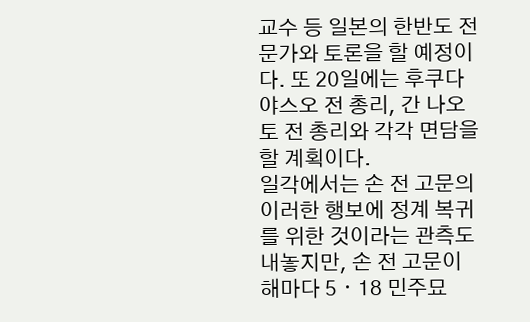교수 등 일본의 한반도 전문가와 토론을 할 예정이다. 또 20일에는 후쿠다 야스오 전 총리, 간 나오토 전 총리와 각각 면담을 할 계획이다.
일각에서는 손 전 고문의 이러한 행보에 정계 복귀를 위한 것이라는 관측도 내놓지만, 손 전 고문이 해마다 5ㆍ18 민주묘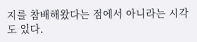지를 참배해왔다는 점에서 아니라는 시각도 있다.